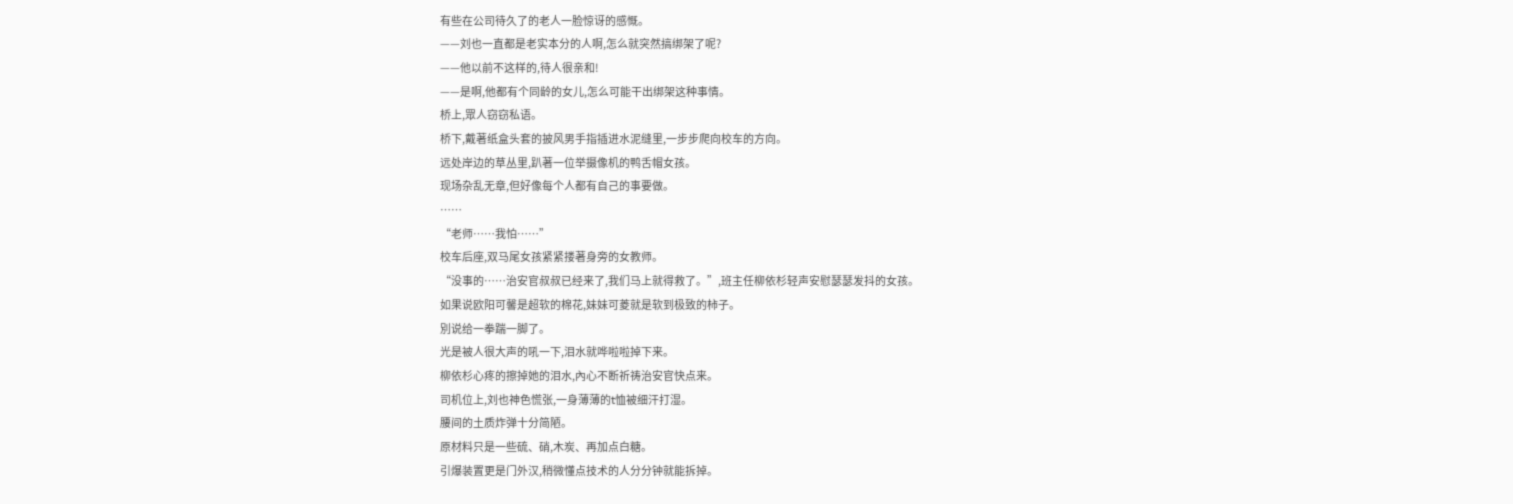有些在公司待久了的老人一脸惊讶的感慨。
——刘也一直都是老实本分的人啊,怎么就突然搞绑架了呢?
——他以前不这样的,待人很亲和!
——是啊,他都有个同龄的女儿,怎么可能干出绑架这种事情。
桥上,眾人窃窃私语。
桥下,戴著纸盒头套的披风男手指插进水泥缝里,一步步爬向校车的方向。
远处岸边的草丛里,趴著一位举摄像机的鸭舌帽女孩。
现场杂乱无章,但好像每个人都有自己的事要做。
……
“老师……我怕……”
校车后座,双马尾女孩紧紧搂著身旁的女教师。
“没事的……治安官叔叔已经来了,我们马上就得救了。”,班主任柳依杉轻声安慰瑟瑟发抖的女孩。
如果说欧阳可馨是超软的棉花,妹妹可菱就是软到极致的柿子。
別说给一拳踹一脚了。
光是被人很大声的吼一下,泪水就哗啦啦掉下来。
柳依杉心疼的擦掉她的泪水,內心不断祈祷治安官快点来。
司机位上,刘也神色慌张,一身薄薄的t恤被细汗打湿。
腰间的土质炸弹十分简陋。
原材料只是一些硫、硝,木炭、再加点白糖。
引爆装置更是门外汉,稍微懂点技术的人分分钟就能拆掉。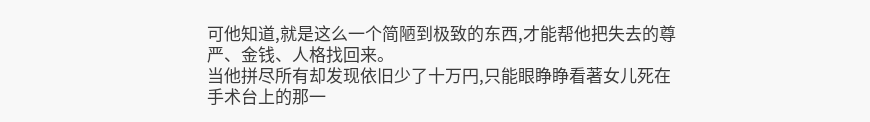可他知道,就是这么一个简陋到极致的东西,才能帮他把失去的尊严、金钱、人格找回来。
当他拼尽所有却发现依旧少了十万円,只能眼睁睁看著女儿死在手术台上的那一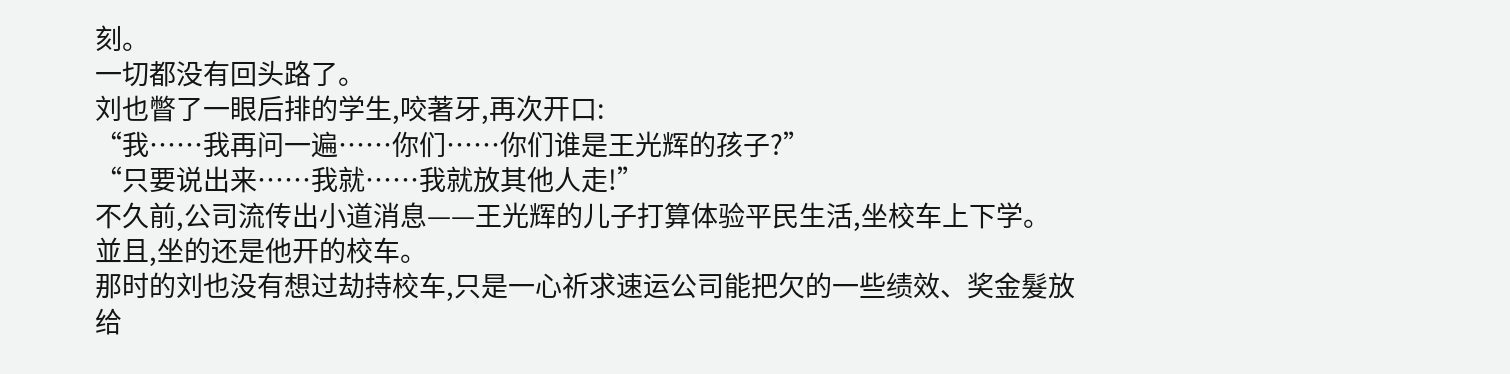刻。
一切都没有回头路了。
刘也瞥了一眼后排的学生,咬著牙,再次开口:
“我……我再问一遍……你们……你们谁是王光辉的孩子?”
“只要说出来……我就……我就放其他人走!”
不久前,公司流传出小道消息——王光辉的儿子打算体验平民生活,坐校车上下学。
並且,坐的还是他开的校车。
那时的刘也没有想过劫持校车,只是一心祈求速运公司能把欠的一些绩效、奖金髮放给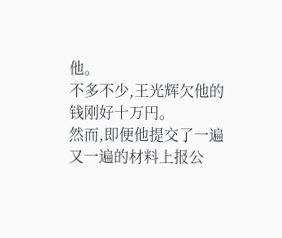他。
不多不少,王光辉欠他的钱刚好十万円。
然而,即便他提交了一遍又一遍的材料上报公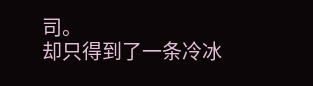司。
却只得到了一条冷冰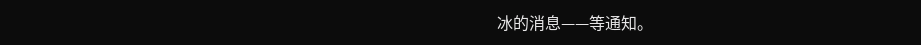冰的消息——等通知。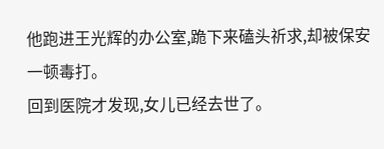他跑进王光辉的办公室,跪下来磕头祈求,却被保安一顿毒打。
回到医院才发现,女儿已经去世了。